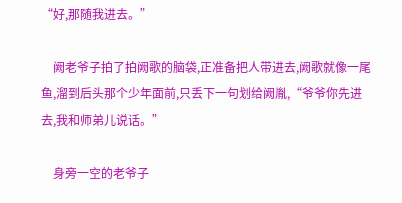“好,那随我进去。”

    阙老爷子拍了拍阙歌的脑袋,正准备把人带进去,阙歌就像一尾鱼,溜到后头那个少年面前,只丢下一句划给阙胤,“爷爷你先进去,我和师弟儿说话。”

    身旁一空的老爷子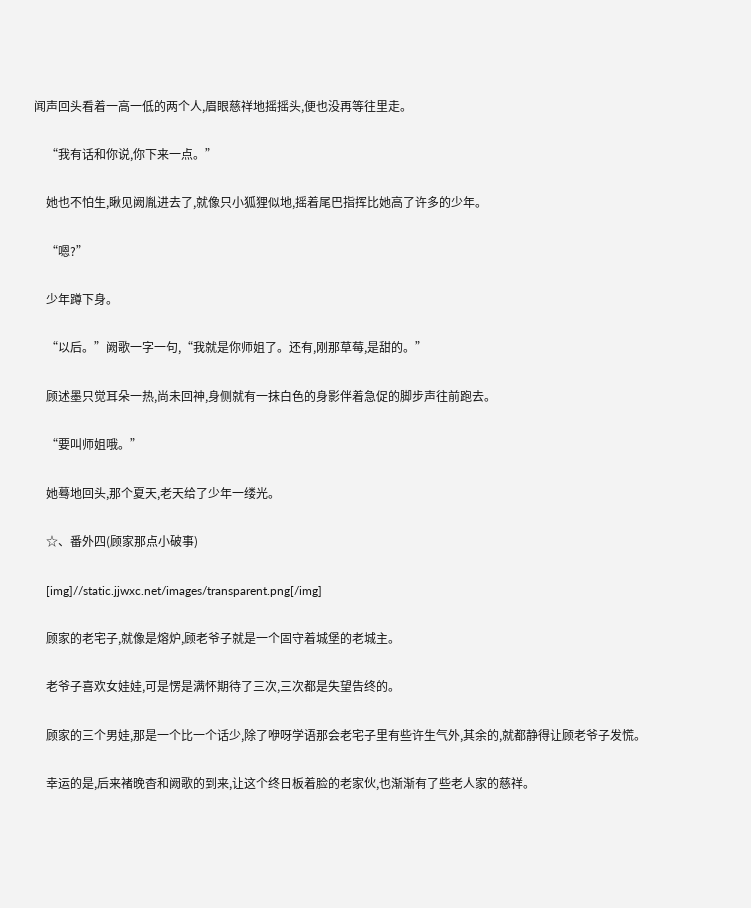闻声回头看着一高一低的两个人,眉眼慈祥地摇摇头,便也没再等往里走。

    “我有话和你说,你下来一点。”

    她也不怕生,瞅见阙胤进去了,就像只小狐狸似地,摇着尾巴指挥比她高了许多的少年。

    “嗯?”

    少年蹲下身。

    “以后。”阙歌一字一句,“我就是你师姐了。还有,刚那草莓,是甜的。”

    顾述墨只觉耳朵一热,尚未回神,身侧就有一抹白色的身影伴着急促的脚步声往前跑去。

    “要叫师姐哦。”

    她蓦地回头,那个夏天,老天给了少年一缕光。

    ☆、番外四(顾家那点小破事)

    [img]//static.jjwxc.net/images/transparent.png[/img]

    顾家的老宅子,就像是熔炉,顾老爷子就是一个固守着城堡的老城主。

    老爷子喜欢女娃娃,可是愣是满怀期待了三次,三次都是失望告终的。

    顾家的三个男娃,那是一个比一个话少,除了咿呀学语那会老宅子里有些许生气外,其余的,就都静得让顾老爷子发慌。

    幸运的是,后来褚晚杳和阙歌的到来,让这个终日板着脸的老家伙,也渐渐有了些老人家的慈祥。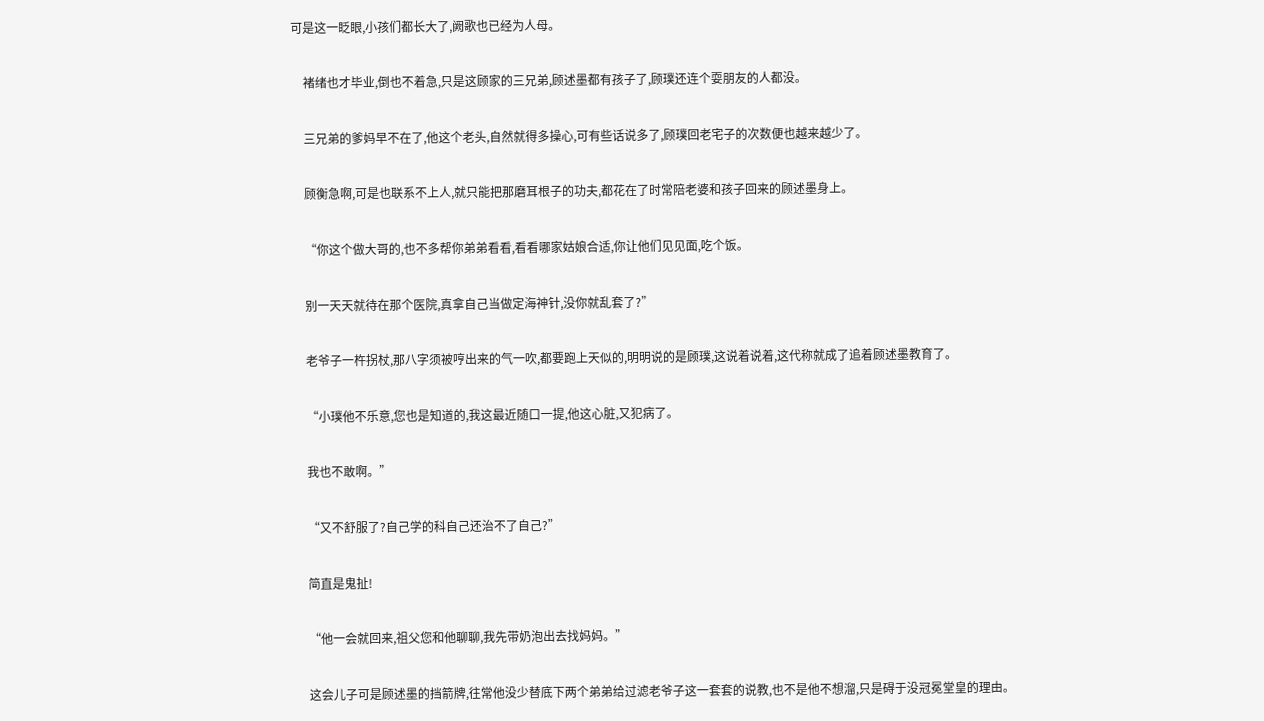可是这一眨眼,小孩们都长大了,阙歌也已经为人母。

    褚绪也才毕业,倒也不着急,只是这顾家的三兄弟,顾述墨都有孩子了,顾璞还连个耍朋友的人都没。

    三兄弟的爹妈早不在了,他这个老头,自然就得多操心,可有些话说多了,顾璞回老宅子的次数便也越来越少了。

    顾衡急啊,可是也联系不上人,就只能把那磨耳根子的功夫,都花在了时常陪老婆和孩子回来的顾述墨身上。

    “你这个做大哥的,也不多帮你弟弟看看,看看哪家姑娘合适,你让他们见见面,吃个饭。

    别一天天就待在那个医院,真拿自己当做定海神针,没你就乱套了?”

    老爷子一杵拐杖,那八字须被哼出来的气一吹,都要跑上天似的,明明说的是顾璞,这说着说着,这代称就成了追着顾述墨教育了。

    “小璞他不乐意,您也是知道的,我这最近随口一提,他这心脏,又犯病了。

    我也不敢啊。”

    “又不舒服了?自己学的科自己还治不了自己?”

    简直是鬼扯!

    “他一会就回来,祖父您和他聊聊,我先带奶泡出去找妈妈。”

    这会儿子可是顾述墨的挡箭牌,往常他没少替底下两个弟弟给过滤老爷子这一套套的说教,也不是他不想溜,只是碍于没冠冕堂皇的理由。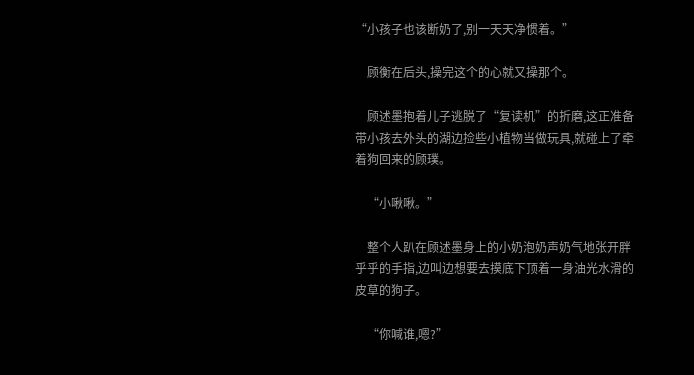“小孩子也该断奶了,别一天天净惯着。”

    顾衡在后头,操完这个的心就又操那个。

    顾述墨抱着儿子逃脱了“复读机”的折磨,这正准备带小孩去外头的湖边捡些小植物当做玩具,就碰上了牵着狗回来的顾璞。

    “小啾啾。”

    整个人趴在顾述墨身上的小奶泡奶声奶气地张开胖乎乎的手指,边叫边想要去摸底下顶着一身油光水滑的皮草的狗子。

    “你喊谁,嗯?”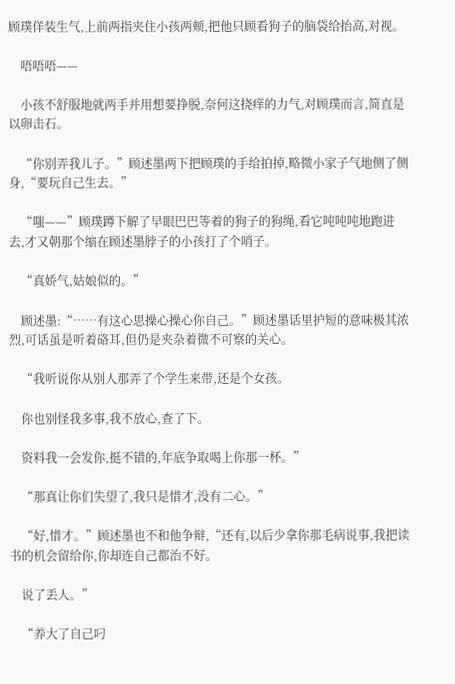顾璞佯装生气,上前两指夹住小孩两颊,把他只顾看狗子的脑袋给抬高,对视。

    唔唔唔——

    小孩不舒服地就两手并用想要挣脱,奈何这挠痒的力气,对顾璞而言,简直是以卵击石。

    “你别弄我儿子。”顾述墨两下把顾璞的手给拍掉,略微小家子气地侧了侧身,“要玩自己生去。”

    “嗤——”顾璞蹲下解了早眼巴巴等着的狗子的狗绳,看它吨吨吨地跑进去,才又朝那个缩在顾述墨脖子的小孩打了个哨子。

    “真娇气,姑娘似的。”

    顾述墨:“……有这心思操心操心你自己。”顾述墨话里护短的意味极其浓烈,可话虽是听着硌耳,但仍是夹杂着微不可察的关心。

    “我听说你从别人那弄了个学生来带,还是个女孩。

    你也别怪我多事,我不放心,查了下。

    资料我一会发你,挺不错的,年底争取喝上你那一杯。”

    “那真让你们失望了,我只是惜才,没有二心。”

    “好,惜才。”顾述墨也不和他争辩,“还有,以后少拿你那毛病说事,我把读书的机会留给你,你却连自己都治不好。

    说了丢人。”

    “养大了自己叼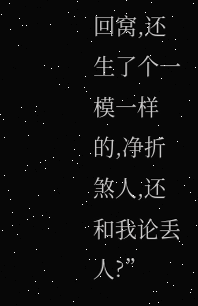回窝,还生了个一模一样的,净折煞人,还和我论丢人?”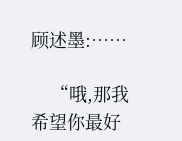顾述墨:……

    “哦,那我希望你最好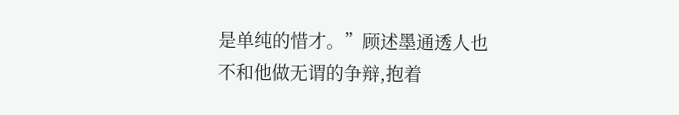是单纯的惜才。”顾述墨通透人也不和他做无谓的争辩,抱着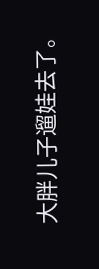大胖儿子遛娃去了。